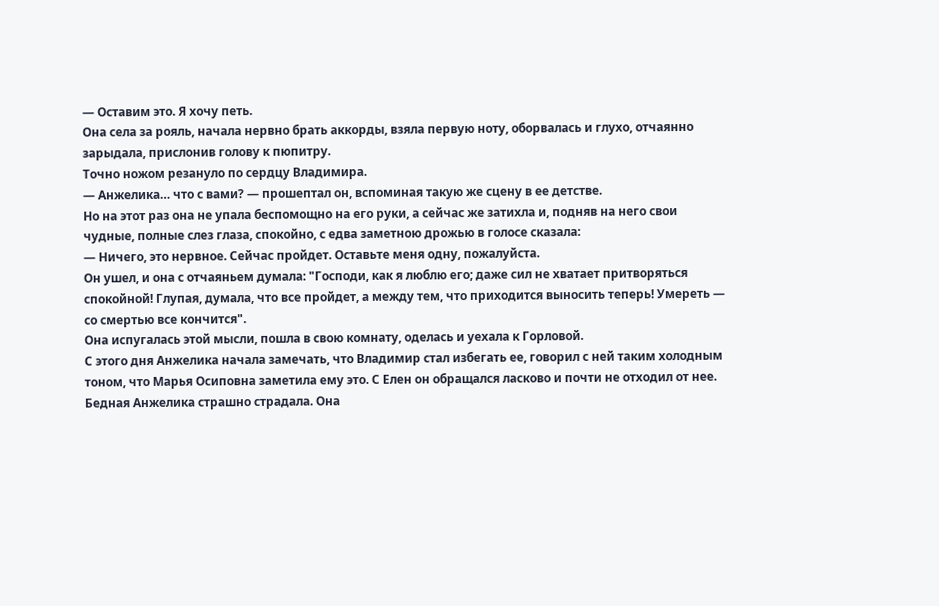— Оставим это. Я хочу петь.
Она села за рояль, начала нервно брать аккорды, взяла первую ноту, оборвалась и глухо, отчаянно зарыдала, прислонив голову к пюпитру.
Точно ножом резануло по сердцу Владимира.
— Анжелика… что с вами? — прошептал он, вспоминая такую же сцену в ее детстве.
Но на этот раз она не упала беспомощно на его руки, а сейчас же затихла и, подняв на него свои чудные, полные слез глаза, спокойно, с едва заметною дрожью в голосе сказала:
— Ничего, это нервное. Сейчас пройдет. Оставьте меня одну, пожалуйста.
Он ушел, и она с отчаяньем думала: "Господи, как я люблю его; даже сил не хватает притворяться спокойной! Глупая, думала, что все пройдет, а между тем, что приходится выносить теперь! Умереть — со смертью все кончится".
Она испугалась этой мысли, пошла в свою комнату, оделась и уехала к Горловой.
С этого дня Анжелика начала замечать, что Владимир стал избегать ее, говорил с ней таким холодным тоном, что Марья Осиповна заметила ему это. С Елен он обращался ласково и почти не отходил от нее.
Бедная Анжелика страшно страдала. Она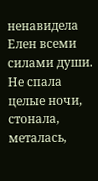ненавидела Елен всеми силами души. Не спала целые ночи, стонала, металась,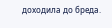доходила до бреда.